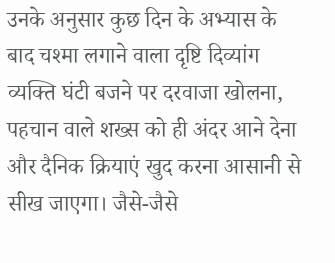उनके अनुसार कुछ दिन के अभ्यास के बाद चश्मा लगाने वाला दृष्टि दिव्यांग व्यक्ति घंटी बजने पर दरवाजा खोलना, पहचान वाले शख्स को ही अंदर आने देना और दैनिक क्रियाएं खुद करना आसानी से सीख जाएगा। जैसे-जैसे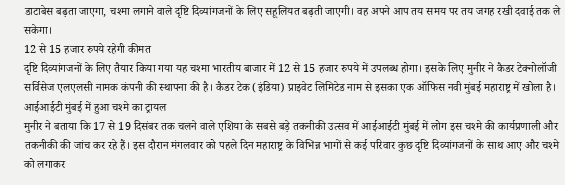डाटाबेस बढ़ता जाएगा, चश्मा लगाने वाले दृष्टि दिव्यांगजनों के लिए सहूलियत बढ़ती जाएगी। वह अपने आप तय समय पर तय जगह रखी दवाई तक ले सकेगा।
12 से 15 हजार रुपये रहेगी कीमत
दृष्टि दिव्यांगजनों के लिए तैयार किया गया यह चश्मा भारतीय बाजार में 12 से 15 हजार रुपये में उपलब्ध होगा। इसके लिए मुनीर ने कैडर टेक्नोलॉजी सर्विसेज एलएलसी नामक कंपनी की स्थापना की है। कैडर टेक (इंडिया) प्राइवेट लिमिटेड नाम से इसका एक ऑफिस नवी मुंबई महाराष्ट्र में खोला है।
आईआईटी मुंबई में हुआ चश्मे का ट्रायल
मुनीर ने बताया कि 17 से 19 दिसंबर तक चलने वाले एशिया के सबसे बड़े तकनीकी उत्सव में आईआईटी मुंबई में लोग इस चश्मे की कार्यप्रणाली और तकनीकी की जांच कर रहे हैं। इस दौरान मंगलवार को पहले दिन महाराष्ट्र के विभिन्न भागों से कई परिवार कुछ दृष्टि दिव्यांगजनों के साथ आए और चश्मे को लगाकर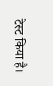टेस्ट किया है।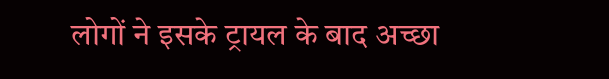लोगों ने इसके ट्रायल के बाद अच्छा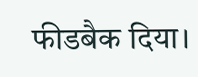फीडबैक दिया।